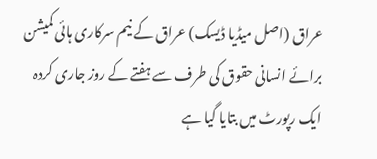عراق (اصل میڈیا ڈیسک) عراق کے نیم سرکاری ہائی کمیشن برائے انسانی حقوق کی طرف سے ہفتے کے روز جاری کردہ ایک رپورٹ میں بتایا گیا ہے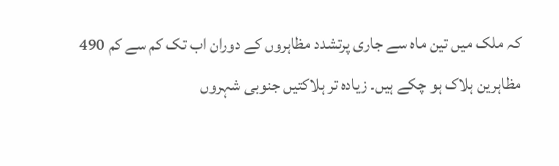کہ ملک میں تین ماہ سے جاری پرتشدد مظاہروں کے دوران اب تک کم سے کم 490 مظاہرین ہلاک ہو چکے ہیں۔ زیادہ تر ہلاکتیں جنوبی شہروں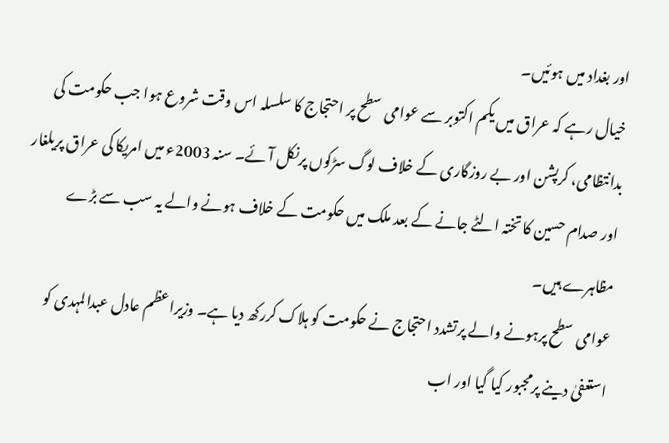اور بغداد میں ہوئیں۔
خیال رہے کہ عراق میں یکم اکتوبر سے عوامی سطح پر احتجاج کا سلسلہ اس وقت شروع ہوا جب حکومت کی بدانتظامی، کرپشن اور بے روزگاری کے خلاف لوگ سڑکوں پرنکل آئے۔ سنہ 2003ء میں امریکا کی عراق پریلغار اور صدام حسین کا تختہ الٹے جانے کے بعد ملک میں حکومت کے خلاف ہونے والے یہ سب سے بڑے مظاہرے ہیں۔
عوامی سطح پرہونے والے پرتشدد احتجاج نے حکومت کو ہلاک کررکھ دیا ہے۔ وزیراعظم عادل عبدالمہدی کو استعفیٰ دینے پرمجبور کیا گیا اور اب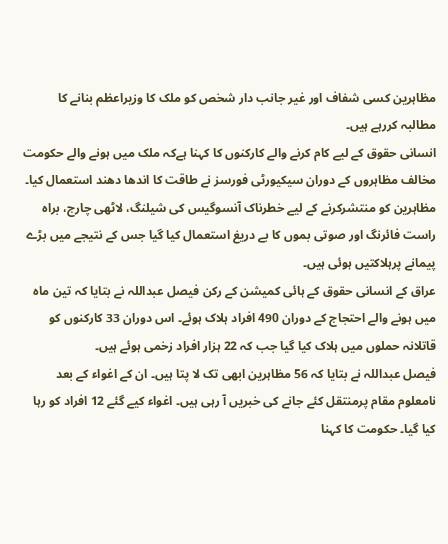مظاہرین کسی شفاف اور غیر جانب دار شخص کو ملک کا وزیراعظم بنانے کا مطالبہ کررہے ہیں۔
انسانی حقوق کے لیے کام کرنے والے کارکنوں کا کہنا ہےکہ ملک میں ہونے والے حکومت مخالف مظاہروں کے دوران سیکیورٹی فورسز نے طاقت کا اندھا دھند استعمال کیا۔ مظاہرین کو منتشرکرنے کے لیے خطرناک آنسوگیس کی شیلنگ، لاٹھی چارج، براہ راست فائرنگ اور صوتی بموں کا بے دریغ استعمال کیا گیا جس کے نتیجے میں بڑے پیمانے پرہلاکتیں ہوئی ہیں۔
عراق کے انسانی حقوق کے ہائی کمیشن کے رکن فیصل عبداللہ نے بتایا کہ تین ماہ میں ہونے والے احتجاج کے دوران 490 افراد ہلاک ہوئے۔ اس دوران 33 کارکنوں کو قاتلانہ حملوں میں ہلاک کیا گیا جب کہ 22 ہزار افراد زخمی ہوئے ہیں۔
فیصل عبداللہ نے بتایا کہ 56 مظاہرین ابھی تک لا پتا ہیں۔ ان کے اغواء کے بعد نامعلوم مقام پرمنتقل کئے جانے کی خبریں آ رہی ہیں۔ اغواء کیے گئے 12 افراد کو رہا کیا گیا۔ حکومت کا کہنا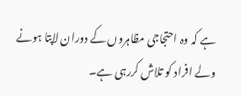ہے کہ وہ احتجاجی مظاہروں کے دوران لاپتا ہونے ولے افراد کو تلاش کررہی ہے۔